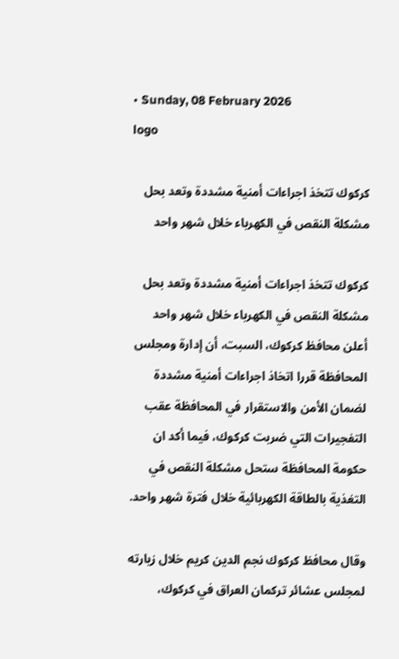• Sunday, 08 February 2026
logo

كركوك تتخذ اجراءات أمنية مشددة وتعد بحل مشكلة النقص في الكهرباء خلال شهر واحد

كركوك تتخذ اجراءات أمنية مشددة وتعد بحل مشكلة النقص في الكهرباء خلال شهر واحد
أعلن محافظ كركوك، السبت، أن إدارة ومجلس المحافظة قررا اتخاذ اجراءات أمنية مشددة لضمان الأمن والاستقرار في المحافظة عقب التفجيرات التي ضربت كركوك، فيما أكد ان حكومة المحافظة ستحل مشكلة النقص في التغذية بالطاقة الكهربائية خلال فترة شهر واحد.

وقال محافظ كركوك نجم الدين كريم خلال زيارته لمجلس عشائر تركمان العراق في كركوك،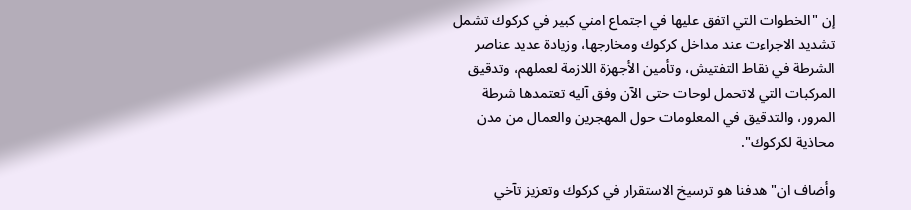إن "الخطوات التي اتفق عليها في اجتماع امني كبير في كركوك تشمل تشديد الاجراءت عند مداخل كركوك ومخارجها، وزيادة عديد عناصر الشرطة في نقاط التفتيش، وتأمين الأجهزة اللازمة لعملهم، وتدقيق المركبات التي لاتحمل لوحات حتى الآن وفق آليه تعتمدها شرطة المرور، والتدقيق في المعلومات حول المهجرين والعمال من مدن محاذية لكركوك".

وأضاف ان" هدفنا هو ترسيخ الاستقرار في كركوك وتعزيز تآخي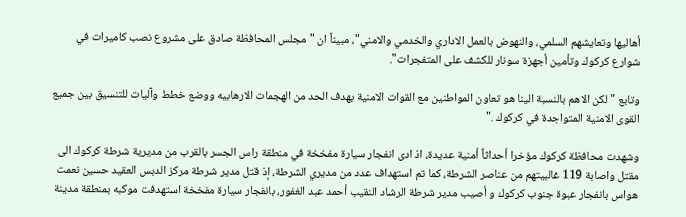أهاليها وتعايشهم السلمي، والنهوض بالعمل الاداري والخدمي والامني"، مبيناً ان "مجلس المحافظة صادق على مشروع نصب كاميرات في شوارع كركوك وتأمين أجهزة سونار للكشف على المتفجرات".

وتابع "لكن الاهم بالنسبة الينا هو تعاون المواطنين مع القوات الامنية بهدف الحد من الهجمات الارهابيه ووضع خطط وآليات للتنسيق بين جميع القوى الامنية المتواجدة في كركوك ."

وشهدت محافظة كركوك مؤخرا أحداثاً أمنية عديدة، اذ ادى انفجار سيارة مفخخة في منطقة راس الجسر بالقرب من مديرية شرطة كركوك الى مقتل واصابة 119 غالبيتهم من عناصر الشرطة، كما تم استهداف عدد من مديري الشرطة، إذ قتل مدير شرطة مركز الدبس العقيد حسين نعمت هواس بانفجار عبوة جنوب كركوك و أصيب مدير شرطة الرشاد النقيب أحمد عبد الغفور، بانفجار سيارة مفخخة استهدفت موكبه بمنطقة مدينة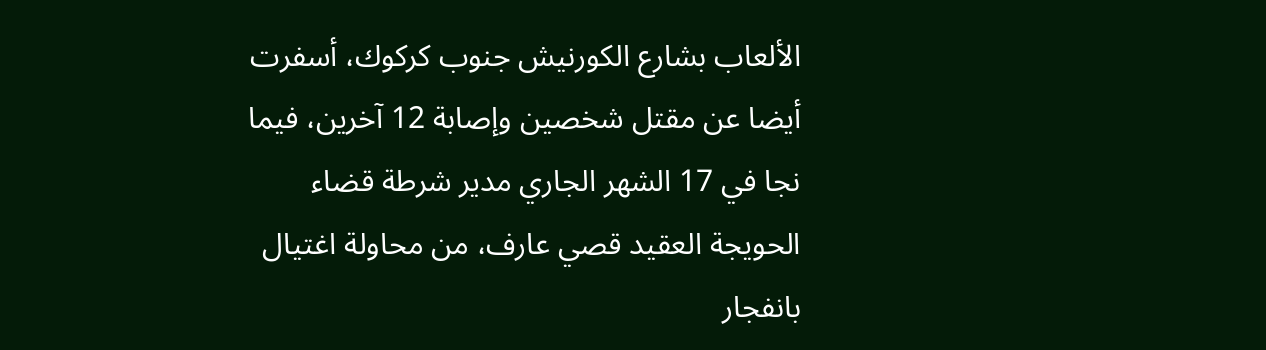الألعاب بشارع الكورنيش جنوب كركوك، أسفرت أيضا عن مقتل شخصين وإصابة 12 آخرين، فيما نجا في 17 الشهر الجاري مدير شرطة قضاء الحويجة العقيد قصي عارف، من محاولة اغتيال بانفجار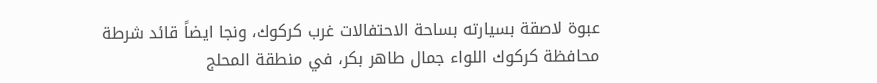عبوة لاصقة بسيارته بساحة الاحتفالات غرب كركوك، ونجا ايضاً قائد شرطة محافظة كركوك اللواء جمال طاهر بكر، في منطقة المحلج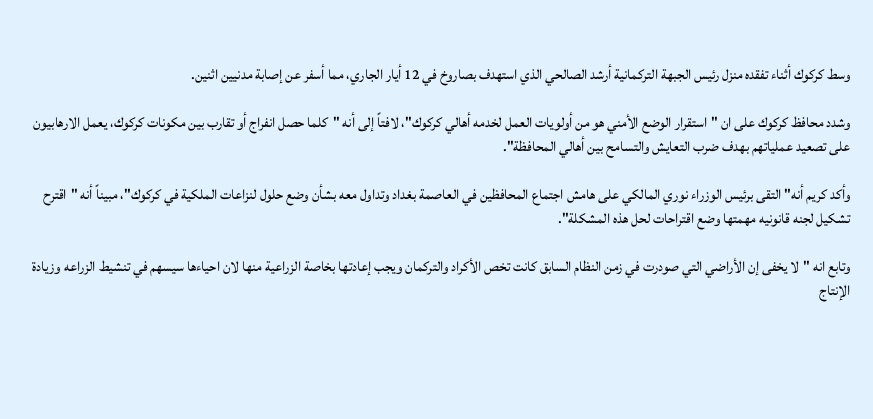وسط كركوك أثناء تفقده منزل رئيس الجبهة التركمانية أرشد الصالحي الذي استهدف بصاروخ في 12 أيار الجاري، مما أسفر عن إصابة مدنيين اثنين.

وشدد محافظ كركوك على ان "استقرار الوضع الأمني هو من أولويات العمل لخدمه أهالي كركوك"، لافتاً إلى أنه "كلما حصل انفراج أو تقارب بين مكونات كركوك، يعمل الارهابيون على تصعيد عملياتهم بهدف ضرب التعايش والتسامح بين أهالي المحافظة".

وأكد كريم أنه" التقى برئيس الوزراء نوري المالكي على هامش اجتماع المحافظين في العاصمة بغداد وتداول معه بشأن وضع حلول لنزاعات الملكية في كركوك"، مبيناً أنه "اقترح تشكيل لجنه قانونيه مهمتها وضع اقتراحات لحل هذه المشكلة".

وتابع انه "لا يخفى إن الأراضي التي صودرت في زمن النظام السابق كانت تخص الأكراد والتركمان ويجب إعادتها بخاصة الزراعية منها لان احياءها سيسهم في تنشيط الزراعه وزيادة الإنتاج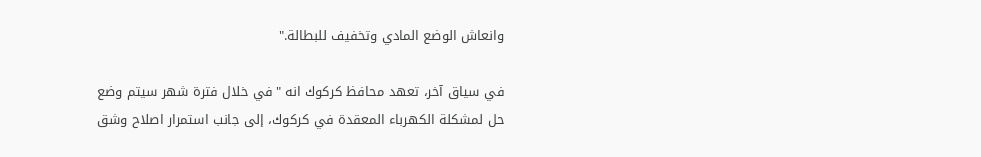وانعاش الوضع المادي وتخفيف للبطالة."

في سياق آخر، تعهد محافظ كركوك انه "في خلال فترة شهر سيتم وضع حل لمشكلة الكهرباء المعقدة في كركوك، إلى جانب استمرار اصلاح وشق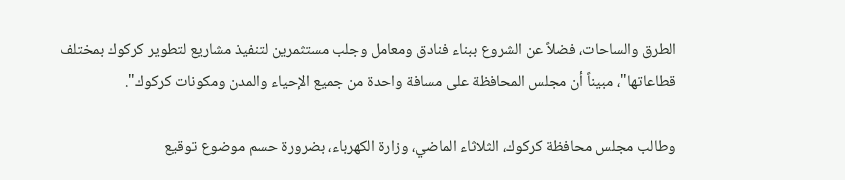الطرق والساحات، فضلاً عن الشروع ببناء فنادق ومعامل وجلب مستثمرين لتنفيذ مشاريع لتطوير كركوك بمختلف قطاعاتها"، مبيناً أن مجلس المحافظة على مسافة واحدة من جميع الإحياء والمدن ومكونات كركوك".

وطالب مجلس محافظة كركوك، الثلاثاء الماضي، وزارة الكهرباء، بضرورة حسم موضوع توقيع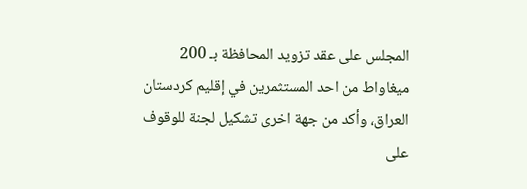المجلس على عقد تزويد المحافظة بـ 200 ميغاواط من احد المستثمرين في إقليم كردستان العراق، وأكد من جهة اخرى تشكيل لجنة للوقوف على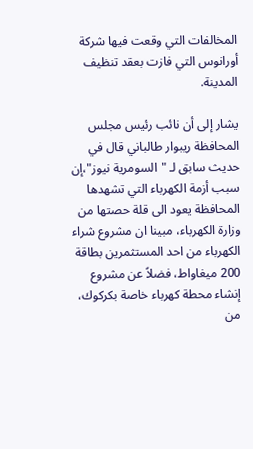المخالفات التي وقعت فيها شركة أورانوس التي فازت بعقد تنظيف المدينة.

يشار إلى أن نائب رئيس مجلس المحافظة ريبوار طالباني قال في حديث سابق لـ "السومرية نيوز"،إن سبب أزمة الكهرباء التي تشهدها المحافظة يعود الى قلة حصتها من وزارة الكهرباء، مبينا ان مشروع شراء الكهرباء من احد المستثمرين بطاقة 200 ميغاواط، فضلاً عن مشروع إنشاء محطة كهرباء خاصة بكركوك، من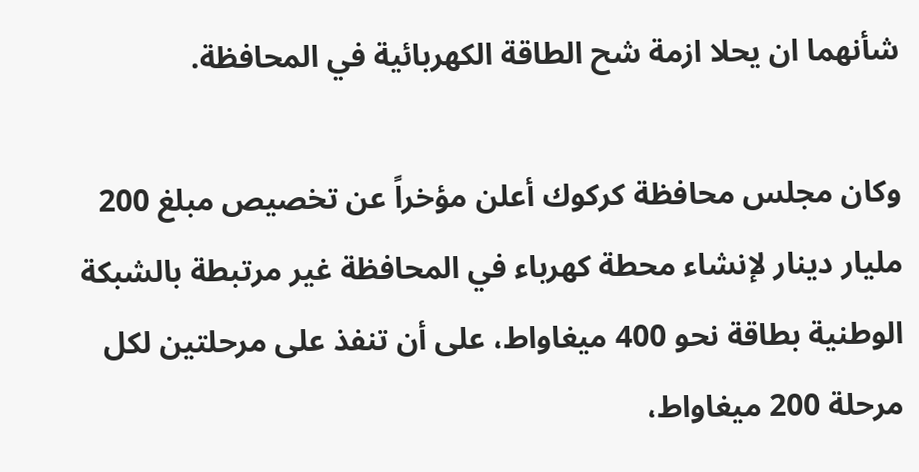شأنهما ان يحلا ازمة شح الطاقة الكهربائية في المحافظة.

وكان مجلس محافظة كركوك أعلن مؤخراً عن تخصيص مبلغ 200 مليار دينار لإنشاء محطة كهرباء في المحافظة غير مرتبطة بالشبكة الوطنية بطاقة نحو 400 ميغاواط، على أن تنفذ على مرحلتين لكل مرحلة 200 ميغاواط،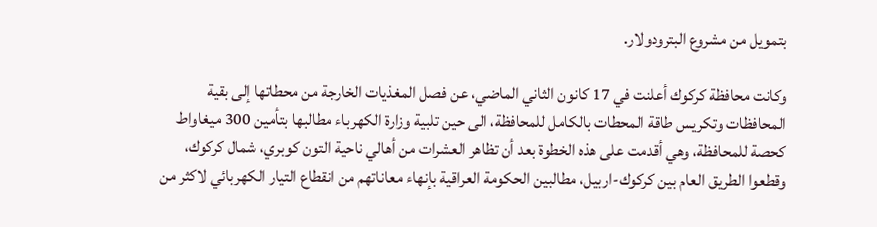بتمويل من مشروع البترودولار.

وكانت محافظة كركوك أعلنت في 17 كانون الثاني الماضي، عن فصل المغذيات الخارجة من محطاتها إلى بقية المحافظات وتكريس طاقة المحطات بالكامل للمحافظة، الى حين تلبية وزارة الكهرباء مطالبها بتأمين 300 ميغاواط كحصة للمحافظة، وهي أقدمت على هذه الخطوة بعد أن تظاهر العشرات من أهالي ناحية التون كوبري، شمال كركوك، وقطعوا الطريق العام بين كركوك-اربيل، مطالبين الحكومة العراقية بإنهاء معاناتهم من انقطاع التيار الكهربائي لاكثر من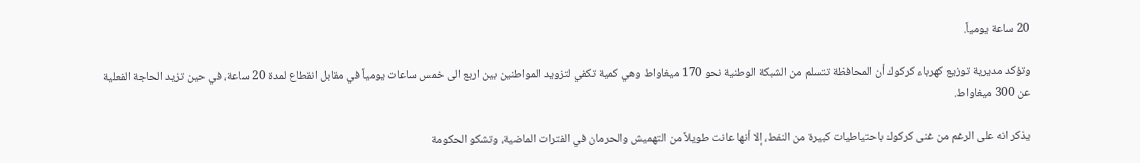20 ساعة يومياً.

وتؤكد مديرية توزيع كهرباء كركوك أن المحافظة تتسلم من الشبكة الوطنية نحو 170 ميغاواط وهي كمية تكفي لتزويد المواطنين بين اربع الى خمس ساعات يومياً في مقابل انقطاع لمدة 20 ساعة، في حين تزيد الحاجة الفعلية عن 300 ميغاواط.

يذكر انه على الرغم من غنى كركوك باحتياطيات كبيرة من النفط، إلا أنها عانت طويلاً من التهميش والحرمان في الفترات الماضية، وتشكو الحكومة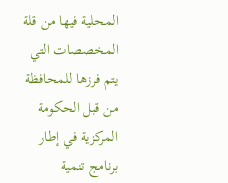المحلية فيها من قلة المخصصات التي يتم فرزها للمحافظة من قبل الحكومة المركزية في إطار برنامج تنمية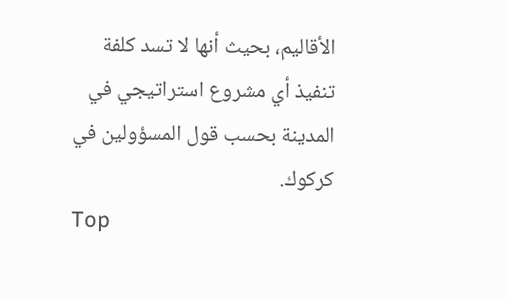الأقاليم، بحيث أنها لا تسد كلفة تنفيذ أي مشروع استراتيجي في المدينة بحسب قول المسؤولين في كركوك.
Top